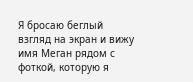Я бросаю беглый взгляд на экран и вижу имя Меган рядом с фоткой, которую я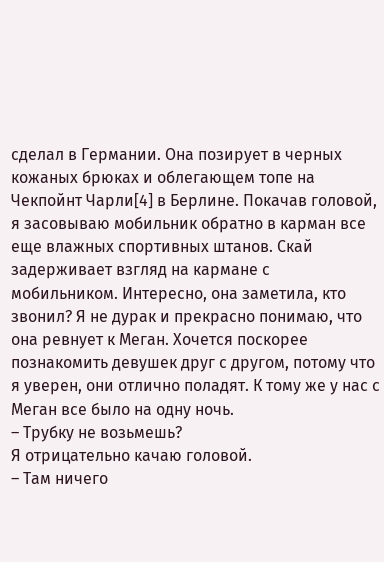сделал в Германии. Она позирует в черных кожаных брюках и облегающем топе на Чекпойнт Чарли[4] в Берлине. Покачав головой, я засовываю мобильник обратно в карман все еще влажных спортивных штанов. Скай задерживает взгляд на кармане с мобильником. Интересно, она заметила, кто звонил? Я не дурак и прекрасно понимаю, что она ревнует к Меган. Хочется поскорее познакомить девушек друг с другом, потому что я уверен, они отлично поладят. К тому же у нас с Меган все было на одну ночь.
– Трубку не возьмешь?
Я отрицательно качаю головой.
– Там ничего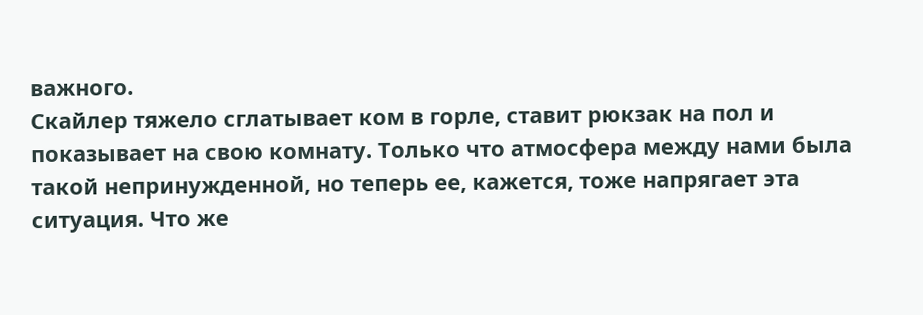важного.
Скайлер тяжело сглатывает ком в горле, ставит рюкзак на пол и показывает на свою комнату. Только что атмосфера между нами была такой непринужденной, но теперь ее, кажется, тоже напрягает эта ситуация. Что же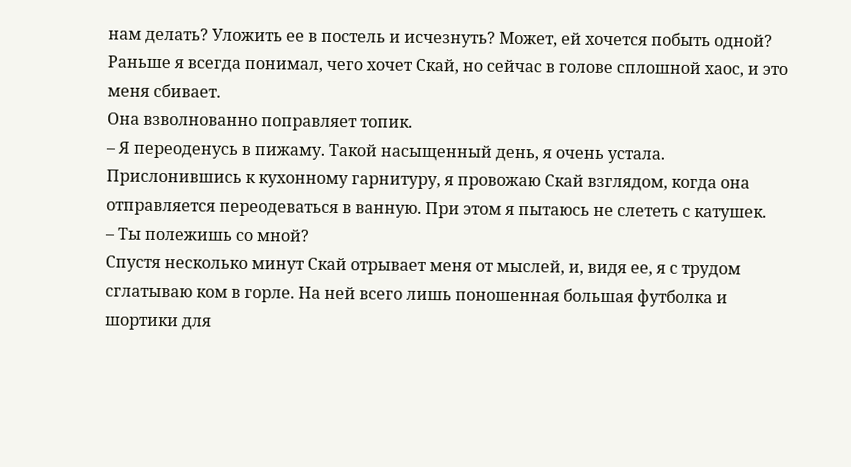нам делать? Уложить ее в постель и исчезнуть? Может, ей хочется побыть одной? Раньше я всегда понимал, чего хочет Скай, но сейчас в голове сплошной хаос, и это меня сбивает.
Она взволнованно поправляет топик.
– Я переоденусь в пижаму. Такой насыщенный день, я очень устала.
Прислонившись к кухонному гарнитуру, я провожаю Скай взглядом, когда она отправляется переодеваться в ванную. При этом я пытаюсь не слететь с катушек.
– Ты полежишь со мной?
Спустя несколько минут Скай отрывает меня от мыслей, и, видя ее, я с трудом сглатываю ком в горле. На ней всего лишь поношенная большая футболка и шортики для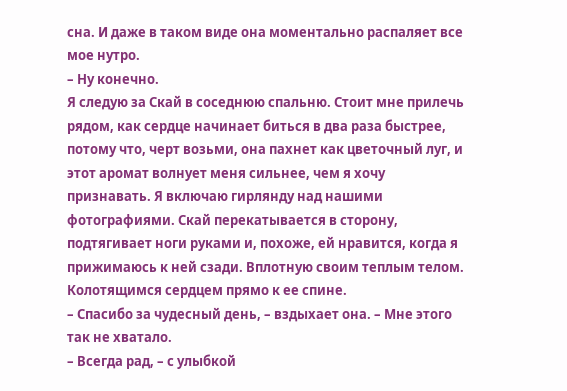сна. И даже в таком виде она моментально распаляет все мое нутро.
– Ну конечно.
Я следую за Скай в соседнюю спальню. Стоит мне прилечь рядом, как сердце начинает биться в два раза быстрее, потому что, черт возьми, она пахнет как цветочный луг, и этот аромат волнует меня сильнее, чем я хочу признавать. Я включаю гирлянду над нашими фотографиями. Скай перекатывается в сторону, подтягивает ноги руками и, похоже, ей нравится, когда я прижимаюсь к ней сзади. Вплотную своим теплым телом. Колотящимся сердцем прямо к ее спине.
– Спасибо за чудесный день, – вздыхает она. – Мне этого так не хватало.
– Всегда рад, – с улыбкой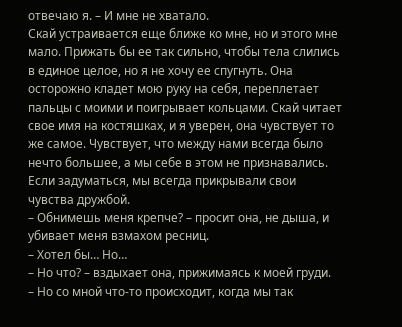отвечаю я. – И мне не хватало.
Скай устраивается еще ближе ко мне, но и этого мне мало. Прижать бы ее так сильно, чтобы тела слились в единое целое, но я не хочу ее спугнуть. Она осторожно кладет мою руку на себя, переплетает пальцы с моими и поигрывает кольцами. Скай читает свое имя на костяшках, и я уверен, она чувствует то же самое. Чувствует, что между нами всегда было нечто большее, а мы себе в этом не признавались. Если задуматься, мы всегда прикрывали свои чувства дружбой.
– Обнимешь меня крепче? – просит она, не дыша, и убивает меня взмахом ресниц.
– Хотел бы… Но…
– Но что? – вздыхает она, прижимаясь к моей груди.
– Но со мной что-то происходит, когда мы так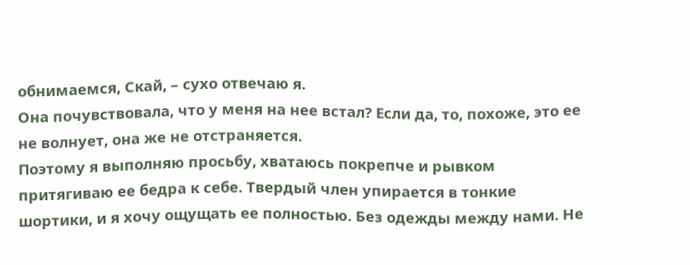обнимаемся, Скай, – сухо отвечаю я.
Она почувствовала, что у меня на нее встал? Если да, то, похоже, это ее не волнует, она же не отстраняется.
Поэтому я выполняю просьбу, хватаюсь покрепче и рывком притягиваю ее бедра к себе. Твердый член упирается в тонкие шортики, и я хочу ощущать ее полностью. Без одежды между нами. Не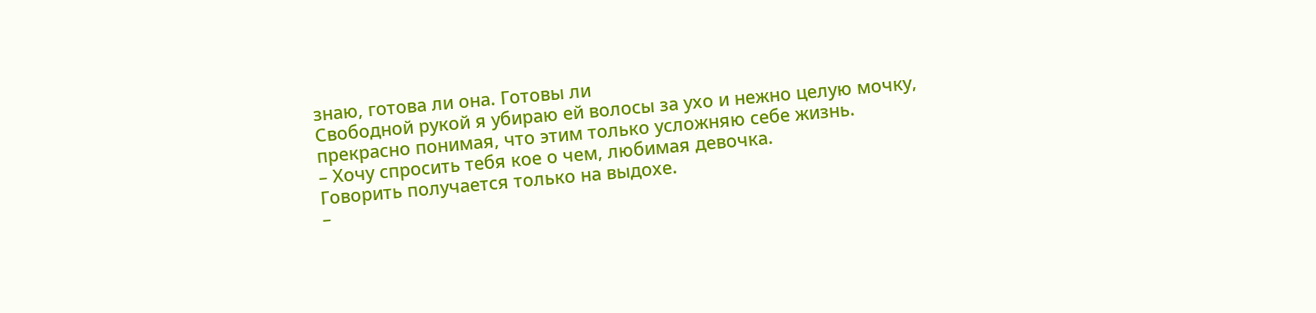знаю, готова ли она. Готовы ли
Свободной рукой я убираю ей волосы за ухо и нежно целую мочку, прекрасно понимая, что этим только усложняю себе жизнь.
– Хочу спросить тебя кое о чем, любимая девочка.
Говорить получается только на выдохе.
–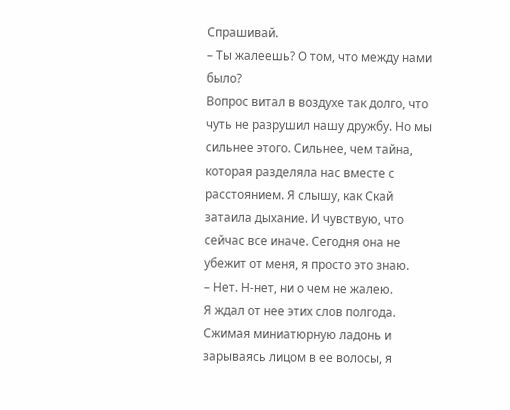Спрашивай.
– Ты жалеешь? О том, что между нами было?
Вопрос витал в воздухе так долго, что чуть не разрушил нашу дружбу. Но мы сильнее этого. Сильнее, чем тайна, которая разделяла нас вместе с расстоянием. Я слышу, как Скай затаила дыхание. И чувствую, что сейчас все иначе. Сегодня она не убежит от меня, я просто это знаю.
– Нет. Н-нет, ни о чем не жалею.
Я ждал от нее этих слов полгода. Сжимая миниатюрную ладонь и зарываясь лицом в ее волосы, я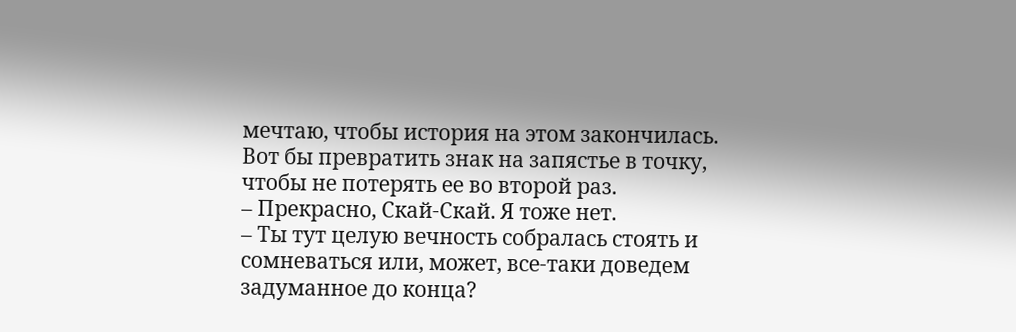мечтаю, чтобы история на этом закончилась. Вот бы превратить знак на запястье в точку, чтобы не потерять ее во второй раз.
– Прекрасно, Скай-Скай. Я тоже нет.
– Ты тут целую вечность собралась стоять и сомневаться или, может, все-таки доведем задуманное до конца?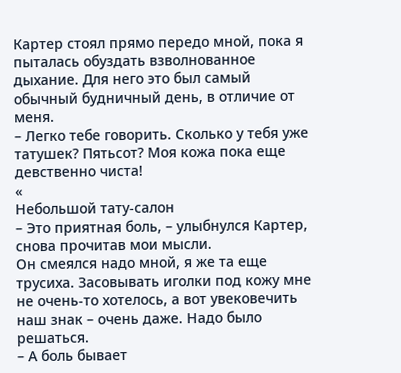Картер стоял прямо передо мной, пока я пыталась обуздать взволнованное дыхание. Для него это был самый обычный будничный день, в отличие от меня.
– Легко тебе говорить. Сколько у тебя уже татушек? Пятьсот? Моя кожа пока еще девственно чиста!
«
Небольшой тату-салон
– Это приятная боль, – улыбнулся Картер, снова прочитав мои мысли.
Он смеялся надо мной, я же та еще трусиха. Засовывать иголки под кожу мне не очень-то хотелось, а вот увековечить наш знак – очень даже. Надо было решаться.
– А боль бывает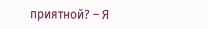приятной? – Я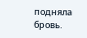подняла бровь.